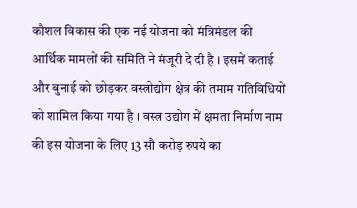कौशल विकास की एक नई योजना को मंत्रिमंडल की आर्थिक मामलों की समिति ने मंजूरी दे दी है । इसमें कताई और बुनाई को छोड़कर वस्त्रोद्योग क्षेत्र की तमाम गतिविधियों को शामिल किया गया है । वस्त्र उद्योग में क्षमता निर्माण नाम की इस योजना के लिए 13 सौ करोड़ रुपये का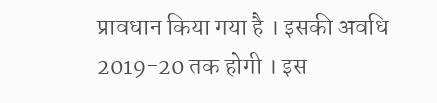प्रावधान किया गया है । इसकी अवधि 2019-20 तक होगी । इस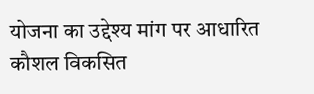योजना का उद्देश्य मांग पर आधारित कौशल विकसित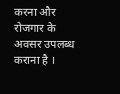करना और रोजगार के अवसर उपलब्ध कराना है ।